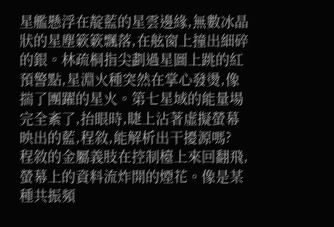星艦懸浮在靛藍的星雲邊緣,無數冰晶狀的星塵簌簌飄落,在舷窗上撞出細碎的銀。林疏桐指尖劃過星圖上跳的紅預警點,星淵火種突然在掌心發燙,像揣了團躍的星火。第七星域的能量場完全紊了,抬眼時,睫上沾著虛擬螢幕映出的藍,程敘,能解析出干擾源嗎?
程敘的金屬義肢在控制檯上來回翻飛,螢幕上的資料流炸開的煙花。像是某種共振頻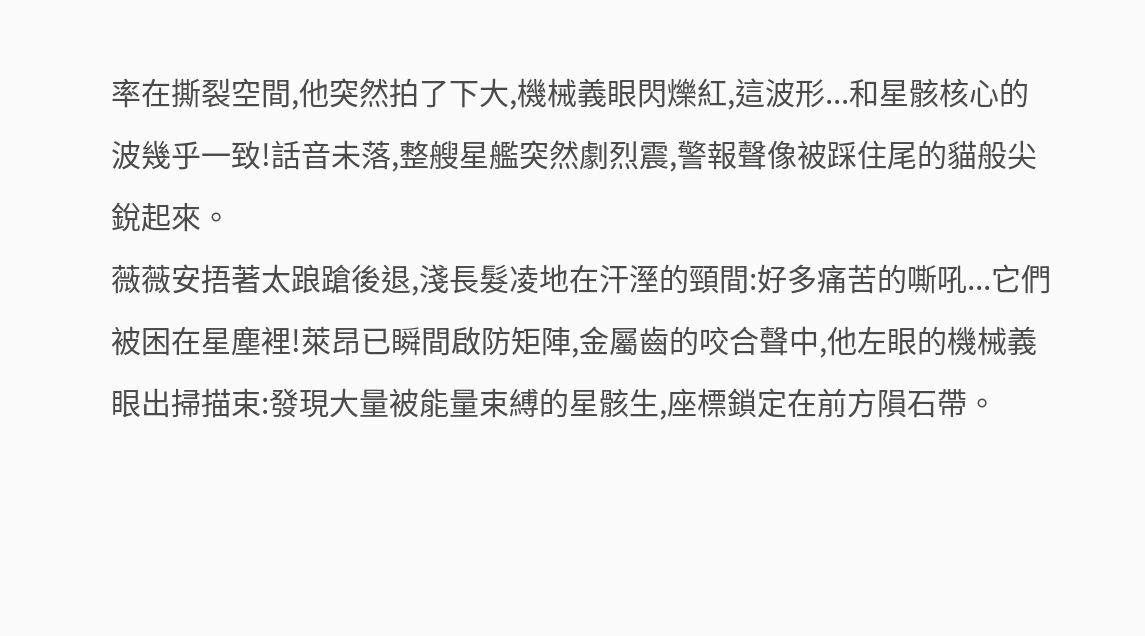率在撕裂空間,他突然拍了下大,機械義眼閃爍紅,這波形...和星骸核心的波幾乎一致!話音未落,整艘星艦突然劇烈震,警報聲像被踩住尾的貓般尖銳起來。
薇薇安捂著太踉蹌後退,淺長髮凌地在汗溼的頸間:好多痛苦的嘶吼...它們被困在星塵裡!萊昂已瞬間啟防矩陣,金屬齒的咬合聲中,他左眼的機械義眼出掃描束:發現大量被能量束縛的星骸生,座標鎖定在前方隕石帶。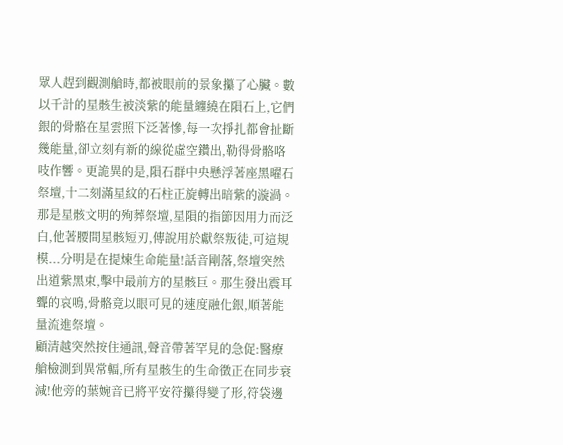眾人趕到觀測艙時,都被眼前的景象攥了心臟。數以千計的星骸生被淡紫的能量纏繞在隕石上,它們銀的骨骼在星雲照下泛著慘,每一次掙扎都會扯斷幾能量,卻立刻有新的線從虛空鑽出,勒得骨骼咯吱作響。更詭異的是,隕石群中央懸浮著座黑曜石祭壇,十二刻滿星紋的石柱正旋轉出暗紫的漩渦。
那是星骸文明的殉葬祭壇,星隕的指節因用力而泛白,他著腰間星骸短刃,傳說用於獻祭叛徒,可這規模...分明是在提煉生命能量!話音剛落,祭壇突然出道紫黑束,擊中最前方的星骸巨。那生發出震耳聾的哀鳴,骨骼竟以眼可見的速度融化銀,順著能量流進祭壇。
顧清越突然按住通訊,聲音帶著罕見的急促:醫療艙檢測到異常輻,所有星骸生的生命徵正在同步衰減!他旁的葉婉音已將平安符攥得變了形,符袋邊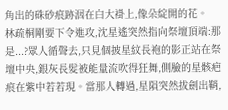角出的硃砂痕跡洇在白大褂上,像朵綻開的花。
林疏桐剛要下令進攻,沈星遙突然指向祭壇頂端:那是...?眾人循聲去,只見個披星紋長袍的影正站在祭壇中央,銀灰長髮被能量流吹得狂舞,側臉的星骸疤痕在紫中若若現。當那人轉過,星隕突然拔劍出鞘,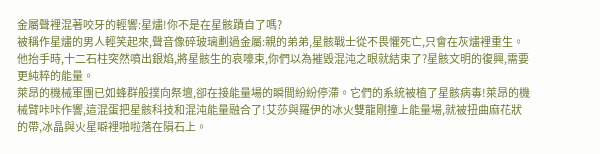金屬聲裡混著咬牙的輕響:星燼!你不是在星骸蹟自了嗎?
被稱作星燼的男人輕笑起來,聲音像碎玻璃劃過金屬:親的弟弟,星骸戰士從不畏懼死亡,只會在灰燼裡重生。他抬手時,十二石柱突然噴出銀焰,將星骸生的哀嚎束,你們以為摧毀混沌之眼就結束了?星骸文明的復興,需要更純粹的能量。
萊昂的機械軍團已如蜂群般撲向祭壇,卻在接能量場的瞬間紛紛停滯。它們的系統被植了星骸病毒!萊昂的機械臂咔咔作響,這混蛋把星骸科技和混沌能量融合了!艾莎與羅伊的冰火雙龍剛撞上能量場,就被扭曲麻花狀的帶,冰晶與火星噼裡啪啦落在隕石上。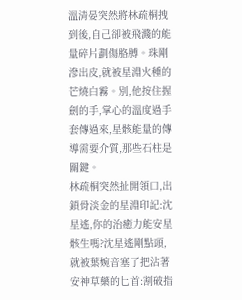溫清晏突然將林疏桐拽到後,自己卻被飛濺的能量碎片劃傷胳膊。珠剛滲出皮,就被星淵火種的芒燒白霧。別,他按住握劍的手,掌心的溫度過手套傳過來,星骸能量的傳導需要介質,那些石柱是關鍵。
林疏桐突然扯開領口,出鎖骨淡金的星淵印記:沈星遙,你的治癒力能安星骸生嗎?沈星遙剛點頭,就被葉婉音塞了把沾著安神草藥的匕首:割破指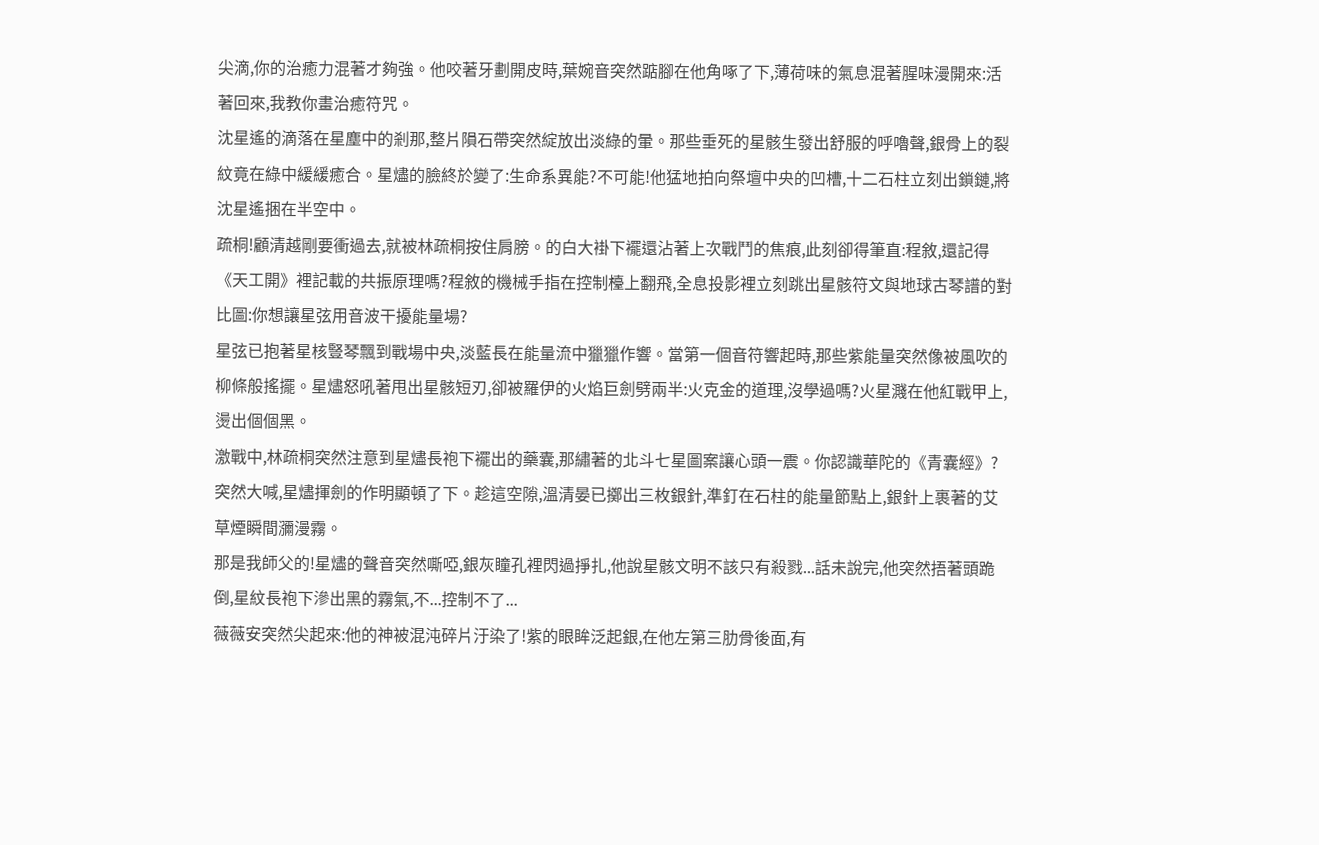尖滴,你的治癒力混著才夠強。他咬著牙劃開皮時,葉婉音突然踮腳在他角啄了下,薄荷味的氣息混著腥味漫開來:活著回來,我教你畫治癒符咒。
沈星遙的滴落在星塵中的剎那,整片隕石帶突然綻放出淡綠的暈。那些垂死的星骸生發出舒服的呼嚕聲,銀骨上的裂紋竟在綠中緩緩癒合。星燼的臉終於變了:生命系異能?不可能!他猛地拍向祭壇中央的凹槽,十二石柱立刻出鎖鏈,將沈星遙捆在半空中。
疏桐!顧清越剛要衝過去,就被林疏桐按住肩膀。的白大褂下襬還沾著上次戰鬥的焦痕,此刻卻得筆直:程敘,還記得《天工開》裡記載的共振原理嗎?程敘的機械手指在控制檯上翻飛,全息投影裡立刻跳出星骸符文與地球古琴譜的對比圖:你想讓星弦用音波干擾能量場?
星弦已抱著星核豎琴飄到戰場中央,淡藍長在能量流中獵獵作響。當第一個音符響起時,那些紫能量突然像被風吹的柳條般搖擺。星燼怒吼著甩出星骸短刃,卻被羅伊的火焰巨劍劈兩半:火克金的道理,沒學過嗎?火星濺在他紅戰甲上,燙出個個黑。
激戰中,林疏桐突然注意到星燼長袍下襬出的藥囊,那繡著的北斗七星圖案讓心頭一震。你認識華陀的《青囊經》?突然大喊,星燼揮劍的作明顯頓了下。趁這空隙,溫清晏已擲出三枚銀針,準釘在石柱的能量節點上,銀針上裹著的艾草煙瞬間瀰漫霧。
那是我師父的!星燼的聲音突然嘶啞,銀灰瞳孔裡閃過掙扎,他說星骸文明不該只有殺戮...話未說完,他突然捂著頭跪倒,星紋長袍下滲出黑的霧氣,不...控制不了...
薇薇安突然尖起來:他的神被混沌碎片汙染了!紫的眼眸泛起銀,在他左第三肋骨後面,有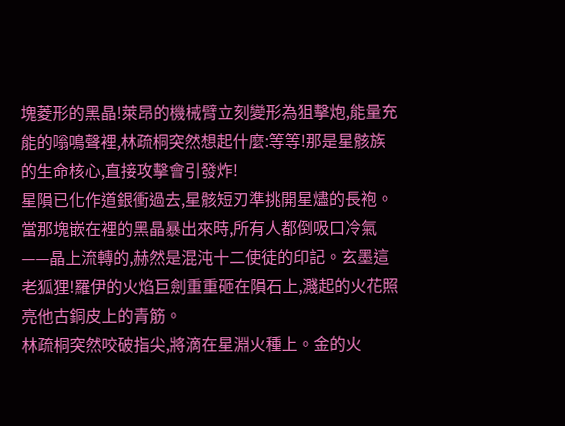塊菱形的黑晶!萊昂的機械臂立刻變形為狙擊炮,能量充能的嗡鳴聲裡,林疏桐突然想起什麼:等等!那是星骸族的生命核心,直接攻擊會引發炸!
星隕已化作道銀衝過去,星骸短刃準挑開星燼的長袍。當那塊嵌在裡的黑晶暴出來時,所有人都倒吸口冷氣——晶上流轉的,赫然是混沌十二使徒的印記。玄墨這老狐狸!羅伊的火焰巨劍重重砸在隕石上,濺起的火花照亮他古銅皮上的青筋。
林疏桐突然咬破指尖,將滴在星淵火種上。金的火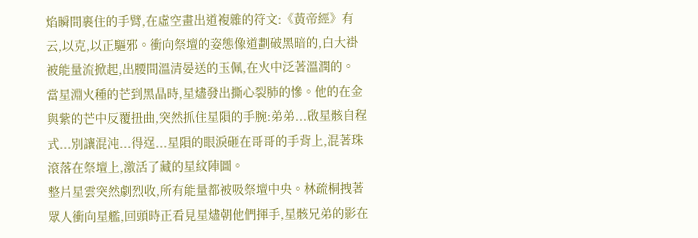焰瞬間裹住的手臂,在虛空畫出道複雜的符文:《黃帝經》有云,以克,以正驅邪。衝向祭壇的姿態像道劃破黑暗的,白大褂被能量流掀起,出腰間溫清晏送的玉佩,在火中泛著溫潤的。
當星淵火種的芒到黑晶時,星燼發出撕心裂肺的慘。他的在金與紫的芒中反覆扭曲,突然抓住星隕的手腕:弟弟...啟星骸自程式...別讓混沌...得逞...星隕的眼淚砸在哥哥的手背上,混著珠滾落在祭壇上,激活了藏的星紋陣圖。
整片星雲突然劇烈收,所有能量都被吸祭壇中央。林疏桐拽著眾人衝向星艦,回頭時正看見星燼朝他們揮手,星骸兄弟的影在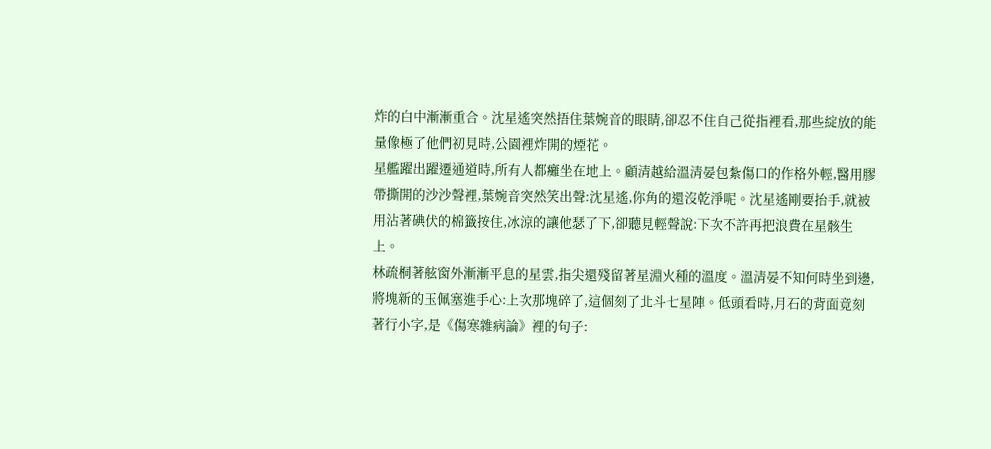炸的白中漸漸重合。沈星遙突然捂住葉婉音的眼睛,卻忍不住自己從指裡看,那些綻放的能量像極了他們初見時,公園裡炸開的煙花。
星艦躍出躍遷通道時,所有人都癱坐在地上。顧清越給溫清晏包紮傷口的作格外輕,醫用膠帶撕開的沙沙聲裡,葉婉音突然笑出聲:沈星遙,你角的還沒乾淨呢。沈星遙剛要抬手,就被用沾著碘伏的棉籤按住,冰涼的讓他瑟了下,卻聽見輕聲說:下次不許再把浪費在星骸生上。
林疏桐著舷窗外漸漸平息的星雲,指尖還殘留著星淵火種的溫度。溫清晏不知何時坐到邊,將塊新的玉佩塞進手心:上次那塊碎了,這個刻了北斗七星陣。低頭看時,月石的背面竟刻著行小字,是《傷寒雜病論》裡的句子: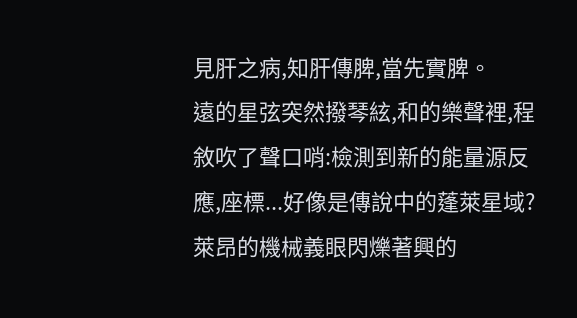見肝之病,知肝傳脾,當先實脾。
遠的星弦突然撥琴絃,和的樂聲裡,程敘吹了聲口哨:檢測到新的能量源反應,座標...好像是傳說中的蓬萊星域?萊昂的機械義眼閃爍著興的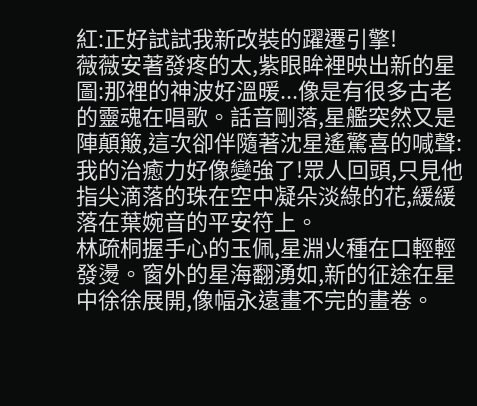紅:正好試試我新改裝的躍遷引擎!
薇薇安著發疼的太,紫眼眸裡映出新的星圖:那裡的神波好溫暖...像是有很多古老的靈魂在唱歌。話音剛落,星艦突然又是陣顛簸,這次卻伴隨著沈星遙驚喜的喊聲:我的治癒力好像變強了!眾人回頭,只見他指尖滴落的珠在空中凝朵淡綠的花,緩緩落在葉婉音的平安符上。
林疏桐握手心的玉佩,星淵火種在口輕輕發燙。窗外的星海翻湧如,新的征途在星中徐徐展開,像幅永遠畫不完的畫卷。